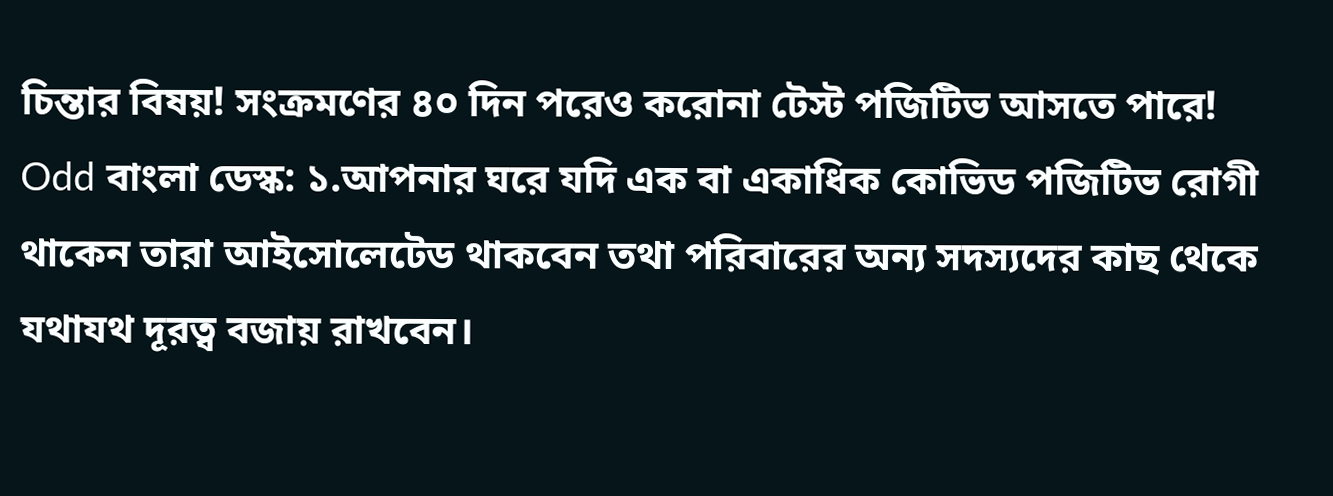চিন্তার বিষয়! সংক্রমণের ৪০ দিন পরেও করোনা টেস্ট পজিটিভ আসতে পারে!
Odd বাংলা ডেস্ক: ১.আপনার ঘরে যদি এক বা একাধিক কোভিড পজিটিভ রোগী থাকেন তারা আইসোলেটেড থাকবেন তথা পরিবারের অন্য সদস্যদের কাছ থেকে যথাযথ দূরত্ব বজায় রাখবেন।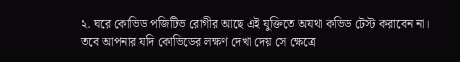২. ঘরে কোভিড পজিটিভ রোগীর আছে এই যুক্তিতে অযথা কভিড টেস্ট করাবেন না। তবে আপনার যদি কোভিডের লক্ষণ দেখা দেয় সে ক্ষেত্রে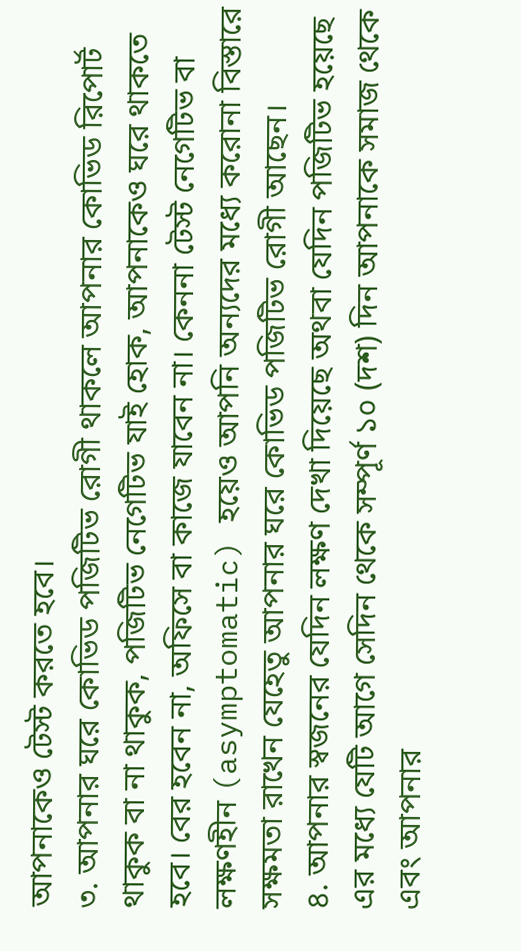আপনাকেও টেস্ট করতে হবে।
৩. আপনার ঘরে কোভিড পজিটিভ রোগী থাকলে আপনার কোভিড রিপোর্ট থাকুক বা না থাকুক, পজিটিভ নেগেটিভ যাই হোক, আপনাকেও ঘরে থাকতে হবে। বের হবেন না, অফিসে বা কাজে যাবেন না। কেননা টেস্ট নেগেটিভ বা লক্ষণহীন (asymptomatic) হয়েও আপনি অন্যদের মধ্যে করোনা বিস্তারে সক্ষমতা রাখেন যেহেতু আপনার ঘরে কোভিড পজিটিভ রোগী আছেন।
৪. আপনার স্বজনের যেদিন লক্ষণ দেখা দিয়েছে অথবা যেদিন পজিটিভ হয়েছে এর মধ্যে যেটি আগে সেদিন থেকে সম্পূর্ণ ১০ (দশ) দিন আপনাকে সমাজ থেকে এবং আপনার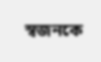স্বজনকে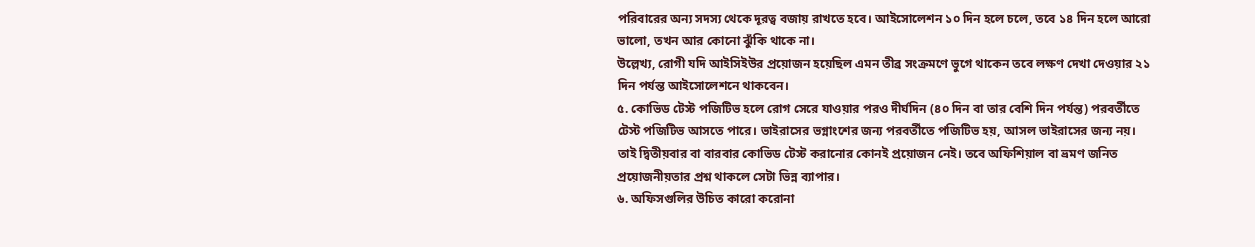পরিবারের অন্য সদস্য থেকে দূরত্ব বজায় রাখতে হবে। আইসোলেশন ১০ দিন হলে চলে, তবে ১৪ দিন হলে আরো ভালো, তখন আর কোনো ঝুঁকি থাকে না।
উল্লেখ্য, রোগী যদি আইসিইউর প্রয়োজন হয়েছিল এমন তীব্র সংক্রমণে ভুগে থাকেন তবে লক্ষণ দেখা দেওয়ার ২১ দিন পর্যন্ত আইসোলেশনে থাকবেন।
৫. কোভিড টেস্ট পজিটিভ হলে রোগ সেরে যাওয়ার পরও দীর্ঘদিন (৪০ দিন বা তার বেশি দিন পর্যন্ত) পরবর্তীতে টেস্ট পজিটিভ আসতে পারে। ভাইরাসের ভগ্নাংশের জন্য পরবর্তীতে পজিটিভ হয়, আসল ভাইরাসের জন্য নয়। তাই দ্বিতীয়বার বা বারবার কোভিড টেস্ট করানোর কোনই প্রয়োজন নেই। তবে অফিশিয়াল বা ভ্রমণ জনিত প্রয়োজনীয়তার প্রশ্ন থাকলে সেটা ভিন্ন ব্যাপার।
৬. অফিসগুলির উচিত কারো করোনা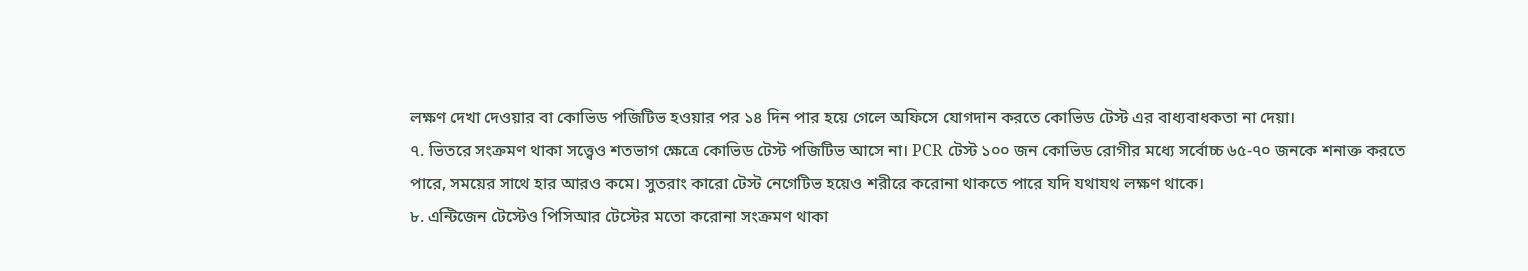লক্ষণ দেখা দেওয়ার বা কোভিড পজিটিভ হওয়ার পর ১৪ দিন পার হয়ে গেলে অফিসে যোগদান করতে কোভিড টেস্ট এর বাধ্যবাধকতা না দেয়া।
৭. ভিতরে সংক্রমণ থাকা সত্ত্বেও শতভাগ ক্ষেত্রে কোভিড টেস্ট পজিটিভ আসে না। PCR টেস্ট ১০০ জন কোভিড রোগীর মধ্যে সর্বোচ্চ ৬৫-৭০ জনকে শনাক্ত করতে পারে, সময়ের সাথে হার আরও কমে। সুতরাং কারো টেস্ট নেগেটিভ হয়েও শরীরে করোনা থাকতে পারে যদি যথাযথ লক্ষণ থাকে।
৮. এন্টিজেন টেস্টেও পিসিআর টেস্টের মতো করোনা সংক্রমণ থাকা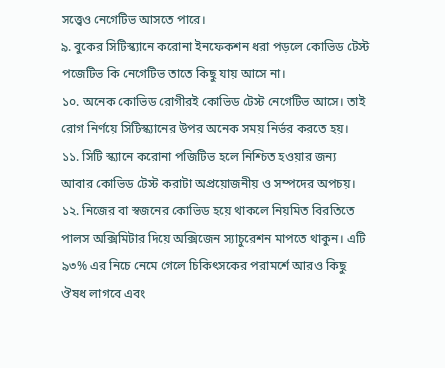সত্ত্বেও নেগেটিভ আসতে পারে।
৯. বুকের সিটিস্ক্যানে করোনা ইনফেকশন ধরা পড়লে কোভিড টেস্ট পজেটিভ কি নেগেটিভ তাতে কিছু যায় আসে না।
১০. অনেক কোভিড রোগীরই কোভিড টেস্ট নেগেটিভ আসে। তাই রোগ নির্ণয়ে সিটিস্ক্যানের উপর অনেক সময় নির্ভর করতে হয়।
১১. সিটি স্ক্যানে করোনা পজিটিভ হলে নিশ্চিত হওয়ার জন্য আবার কোভিড টেস্ট করাটা অপ্রয়োজনীয় ও সম্পদের অপচয়।
১২. নিজের বা স্বজনের কোভিড হয়ে থাকলে নিয়মিত বিরতিতে পালস অক্সিমিটার দিয়ে অক্সিজেন স্যাচুরেশন মাপতে থাকুন। এটি ৯৩% এর নিচে নেমে গেলে চিকিৎসকের পরামর্শে আরও কিছু ঔষধ লাগবে এবং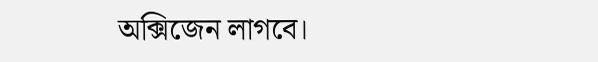অক্সিজেন লাগবে।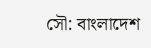সৌ: বাংলাদেশ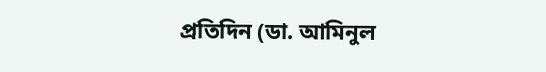প্রতিদিন (ডা. আমিনুল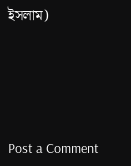ইসলাম)





Post a Comment